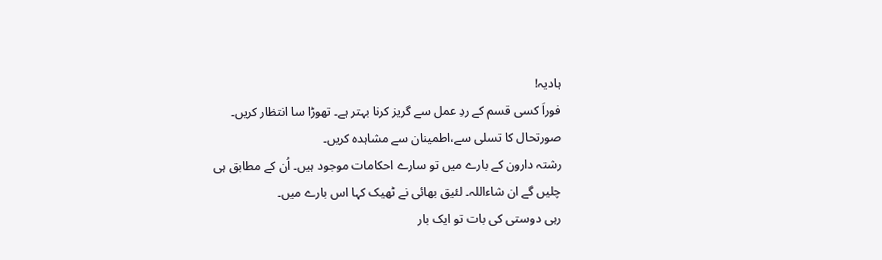ہادیہ!
فوراَ کسی قسم کے ردِ عمل سے گریز کرنا بہتر ہے۔ تھوڑا سا انتظار کریں۔ صورتحال کا تسلی سے،اطمینان سے مشاہدہ کریں۔
رشتہ دارون کے بارے میں تو سارے احکامات موجود ہیں۔ اُن کے مطابق ہی چلیں گے ان شاءاللہ۔ لئیق بھائی نے ٹھیک کہا اس بارے میں۔
رہی دوستی کی بات تو ایک بار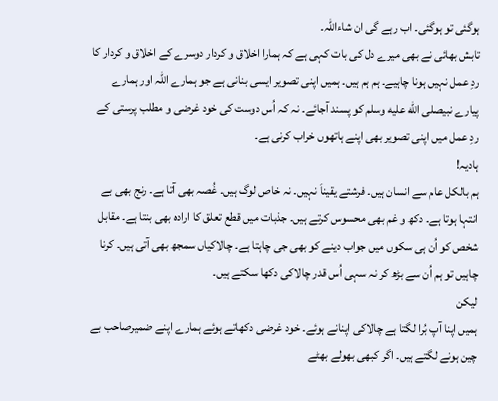ہوگئی تو ہوگئی۔ اب رہے گی ان شاءاللہ۔
تابش بھائی نے بھی میرے دل کی بات کہی ہے کہ ہمارا اخلاق و کردار دوسرے کے اخلاق و کردار کا ردِ عمل نہیں ہونا چاہیے۔ ہم ہم ہیں۔ ہمیں اپنی تصویر ایسی بنانی ہے جو ہمارے اللہ اور ہمارے پیارے نبیصلى الله عليه وسلم کو پسند آجائے۔ نہ کہ اُس دوست کی خود غرضی و مطلب پرستی کے ردِ عمل میں اپنی تصویر بھی اپنے ہاتھوں خراب کرنی ہے۔
ہادیہ!
ہم بالکل عام سے انسان ہیں۔ فرشتے یقیناَ نہیں۔ نہ خاص لوگ ہیں۔ غُصہ بھی آتا ہے۔ رنج بھی بے انتہا ہوتا ہے۔ دکھ و غم بھی محسوس کرتے ہیں۔ جذبات میں قطع تعلق کا ارادہ بھی بنتا ہے۔ مقابل شخص کو اُن ہی سکوں میں جواب دینے کو بھی جی چاہتا ہے۔ چالاکیاں سمجھ بھی آتی ہیں۔ کرنا چاہیں تو ہم اُن سے بڑھ کر نہ سہی اُس قدر چالاکی دکھا سکتے ہیں۔
لیکن
ہمیں اپنا آپ بُرا لگتا ہے چالاکی اپنانے ہوئے۔ خود غرضی دکھاتے ہوئے ہمارے اپنے ضمیرصاحب بے چین ہونے لگتے ہیں۔ اگر کبھی بھولے بھٹے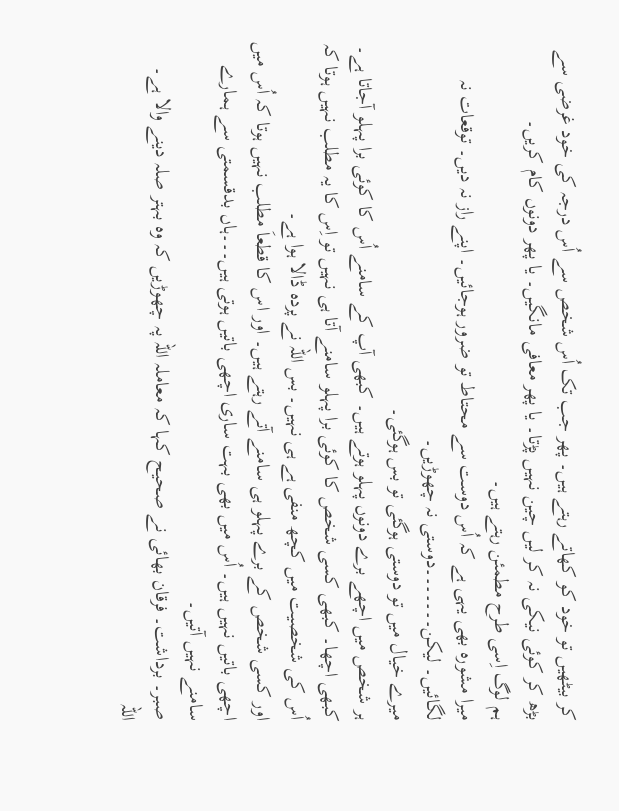کر بیٹھیں تو خود کو کھاتے رہتے ہیں۔ پھر جب تک اُس شخص سے اُس درجہ کی خود غرضی سے بڑھ کر کوئی نیکی نہ کر لیں چین نہیں پڑتا۔ یا پھر معافی مانگیں۔ یا پھر دونوں کام کریں۔
ہم لوگ اِسی طرح مطمئن رہتے ہیں۔
میرا مشورہ بھی یہی ہے کہ اُس دوست سے محتاط تو ضرور ہوجائیں۔ اپنے راز نہ دیں۔ توقعات نہ لگائیں۔ لیکن۔۔۔۔۔۔۔دوستی نہ چھوڑیں۔
میرے خیال میں تو دوستی ہوگئی تو بس ہوگئی۔
ہر شخص میں اچھے برے دونوں پہلو ہوتے ہیں۔ کبھی آپ کے سامنے اُس کا کوئی برا پہلو آجاتا ہے۔ کبھی اچھا۔ کبھی کسی شخص کا کوئی برا پہلو سامنے آتا ہی نہیں تو اِس کا یہ مطلب نہیں ہوتا کہ اُس کی شخصیت میں کچھ منفی ہے ہی نہیں۔ بس اللہ نے پردہ ڈالا ہوا ہے۔
اور کسی شخص کے برے پہلو ہی سامنے آتے رہتے ہیں۔ اور اس کا قطعاَ مطلب نہیں ہوتا کہ اُس میں اچھی باتیں نہیں ہیں۔ اُس میں بھی بہت ساری اچھی باتیں ہوتی ہیں۔۔۔ہاں بدقسمتی سے ہمارے سامنے نہیں آتیں۔
صبر۔ برداشت۔ فرقان بھائی نے صحیح کہا کہ معاملہ اللہ پہ چھوڑیں کہ وہ بہتر صلہ دینے والا ہے۔
اللہ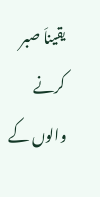یقیناَ صبر کرنے والوں کے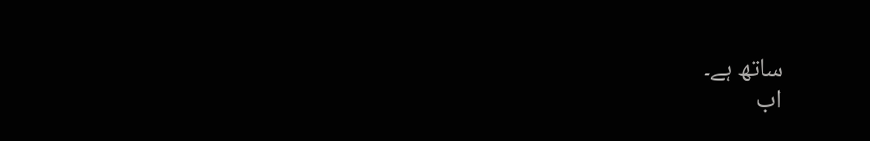ساتھ ہے۔
اب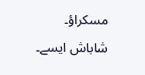مسکراؤ۔
شاباش ایسے۔